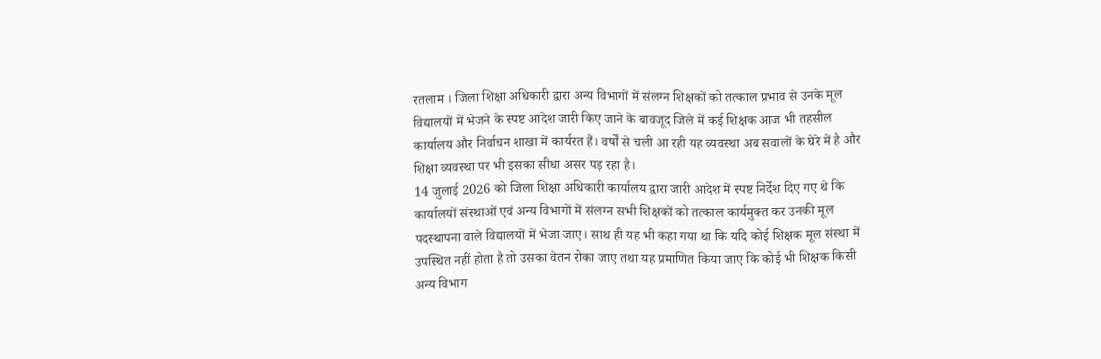रतलाम । जिला शिक्षा अधिकारी द्वारा अन्य विभागों में संलग्न शिक्षकों को तत्काल प्रभाव से उनके मूल विद्यालयों में भेजने के स्पष्ट आदेश जारी किए जाने के बावजूद जिले में कई शिक्षक आज भी तहसील कार्यालय और निर्वाचन शाखा में कार्यरत हैं। वर्षों से चली आ रही यह व्यवस्था अब सवालों के घेरे में है और शिक्षा व्यवस्था पर भी इसका सीधा असर पड़ रहा है।
14 जुलाई 2026 को जिला शिक्षा अधिकारी कार्यालय द्वारा जारी आदेश में स्पष्ट निर्देश दिए गए थे कि कार्यालयों संस्थाओं एवं अन्य विभागों में संलग्न सभी शिक्षकों को तत्काल कार्यमुक्त कर उनकी मूल पदस्थापना वाले विद्यालयों में भेजा जाए। साथ ही यह भी कहा गया था कि यदि कोई शिक्षक मूल संस्था में उपस्थित नहीं होता है तो उसका वेतन रोका जाए तथा यह प्रमाणित किया जाए कि कोई भी शिक्षक किसी अन्य विभाग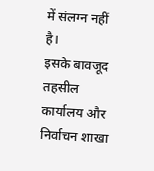में संलग्न नहीं है।
इसके बावजूद तहसील कार्यालय और निर्वाचन शाखा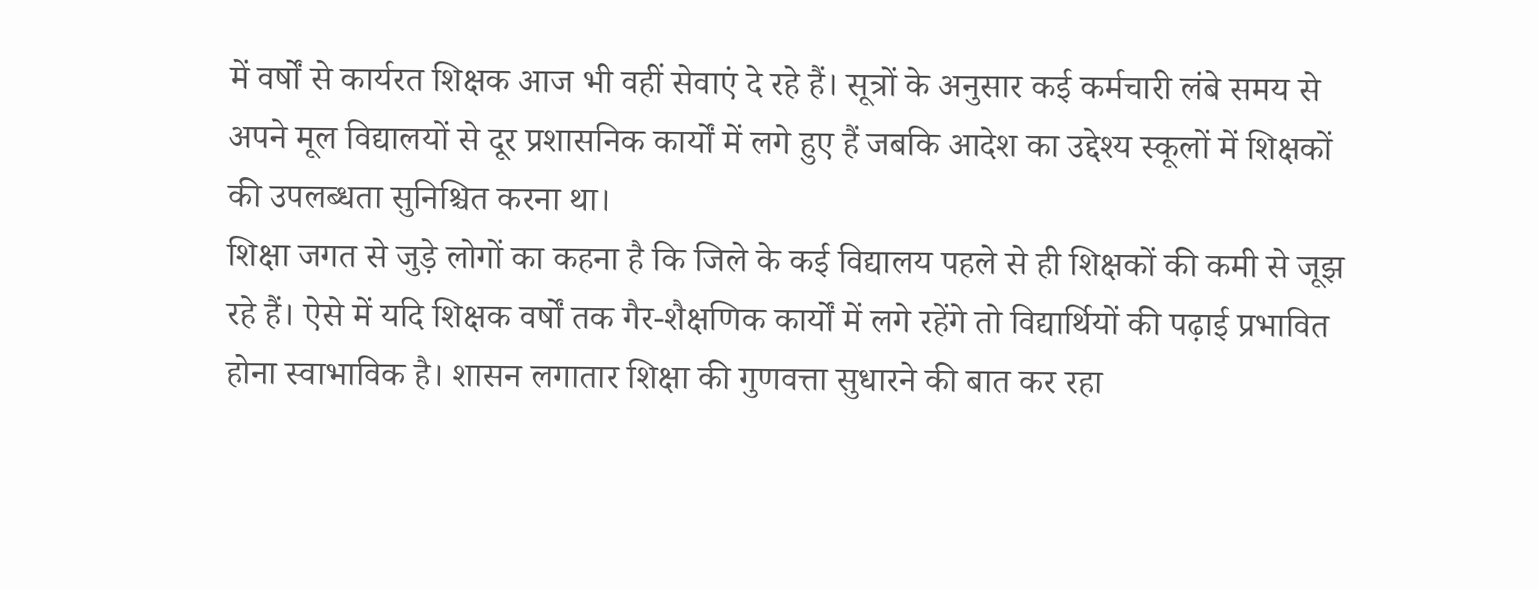में वर्षों से कार्यरत शिक्षक आज भी वहीं सेवाएं दे रहे हैं। सूत्रों के अनुसार कई कर्मचारी लंबे समय से अपने मूल विद्यालयों से दूर प्रशासनिक कार्यों में लगे हुए हैं जबकि आदेश का उद्देश्य स्कूलों में शिक्षकों की उपलब्धता सुनिश्चित करना था।
शिक्षा जगत से जुड़े लोगों का कहना है कि जिले के कई विद्यालय पहले से ही शिक्षकों की कमी से जूझ रहे हैं। ऐसे में यदि शिक्षक वर्षों तक गैर-शैक्षणिक कार्यों में लगे रहेंगे तो विद्यार्थियों की पढ़ाई प्रभावित होना स्वाभाविक है। शासन लगातार शिक्षा की गुणवत्ता सुधारने की बात कर रहा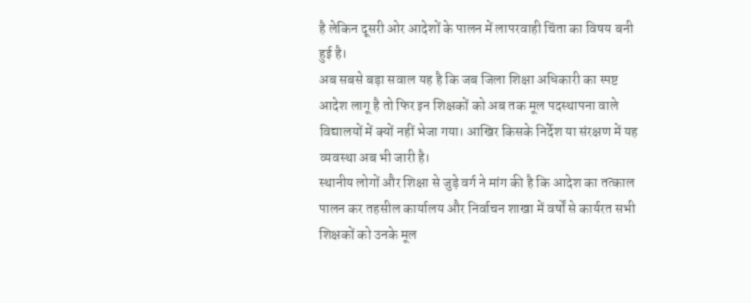है लेकिन दूसरी ओर आदेशों के पालन में लापरवाही चिंता का विषय बनी हुई है।
अब सबसे बड़ा सवाल यह है कि जब जिला शिक्षा अधिकारी का स्पष्ट आदेश लागू है तो फिर इन शिक्षकों को अब तक मूल पदस्थापना वाले विद्यालयों में क्यों नहीं भेजा गया। आखिर किसके निर्देश या संरक्षण में यह व्यवस्था अब भी जारी है।
स्थानीय लोगों और शिक्षा से जुड़े वर्ग ने मांग की है कि आदेश का तत्काल पालन कर तहसील कार्यालय और निर्वाचन शाखा में वर्षों से कार्यरत सभी शिक्षकों को उनके मूल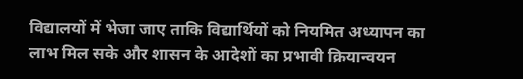विद्यालयों में भेजा जाए ताकि विद्यार्थियों को नियमित अध्यापन का लाभ मिल सके और शासन के आदेशों का प्रभावी क्रियान्वयन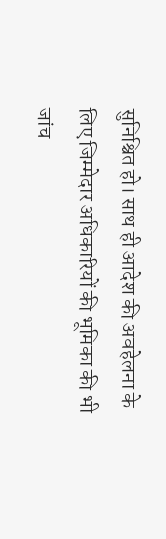सुनिश्चित हो। साथ ही आदेश की अवहेलना के लिए जिम्मेदार अधिकारियों की भूमिका की भी जांच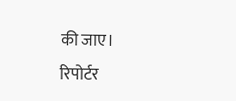की जाए।
रिपोर्टर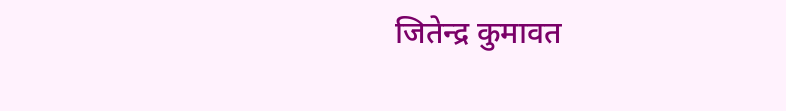जितेन्द्र कुमावत